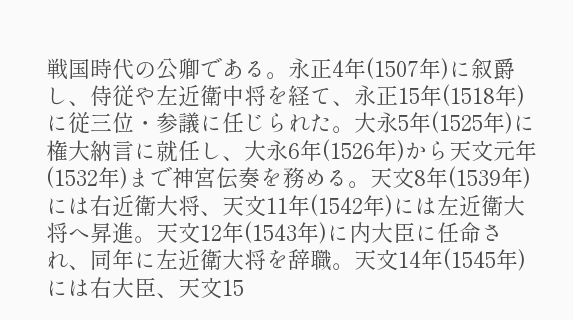戦国時代の公卿である。永正4年(1507年)に叙爵し、侍従や左近衛中将を経て、永正15年(1518年)に従三位・参議に任じられた。大永5年(1525年)に権大納言に就任し、大永6年(1526年)から天文元年(1532年)まで神宮伝奏を務める。天文8年(1539年)には右近衛大将、天文11年(1542年)には左近衛大将へ昇進。天文12年(1543年)に内大臣に任命され、同年に左近衛大将を辞職。天文14年(1545年)には右大臣、天文15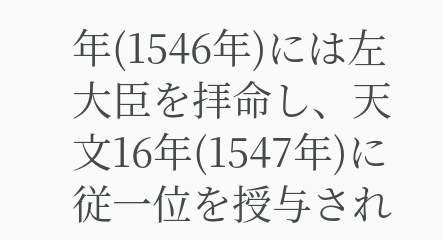年(1546年)には左大臣を拝命し、天文16年(1547年)に従一位を授与され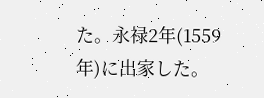た。永禄2年(1559年)に出家した。